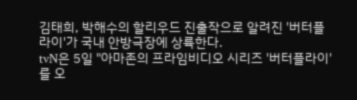김태희, 박해수의 할리우드 진출작으로 알려진 '버터플라이'가 국내 안방극장에 상륙한다.
tvN은 5일 "아마존의 프라임비디오 시리즈 '버터플라이'를 오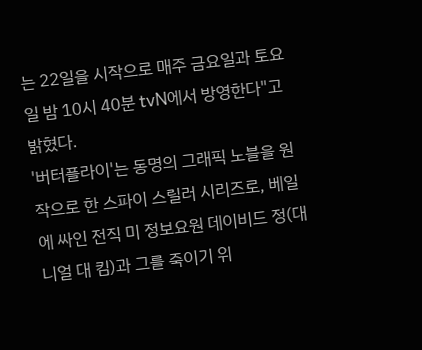는 22일을 시작으로 매주 금요일과 토요일 밤 10시 40분 tvN에서 방영한다"고 밝혔다.
'버터플라이'는 동명의 그래픽 노블을 원작으로 한 스파이 스릴러 시리즈로, 베일에 싸인 전직 미 정보요원 데이비드 정(대니얼 대 킴)과 그를 죽이기 위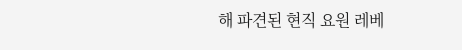해 파견된 현직 요원 레베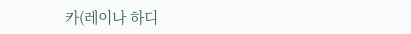카(레이나 하디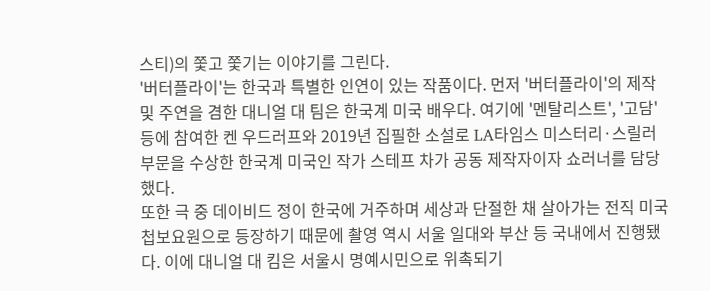스티)의 쫓고 쫓기는 이야기를 그린다.
'버터플라이'는 한국과 특별한 인연이 있는 작품이다. 먼저 '버터플라이'의 제작 및 주연을 겸한 대니얼 대 팀은 한국계 미국 배우다. 여기에 '멘탈리스트', '고담' 등에 참여한 켄 우드러프와 2019년 집필한 소설로 LA타임스 미스터리·스릴러 부문을 수상한 한국계 미국인 작가 스테프 차가 공동 제작자이자 쇼러너를 담당했다.
또한 극 중 데이비드 정이 한국에 거주하며 세상과 단절한 채 살아가는 전직 미국 첩보요원으로 등장하기 때문에 촬영 역시 서울 일대와 부산 등 국내에서 진행됐다. 이에 대니얼 대 킴은 서울시 명예시민으로 위촉되기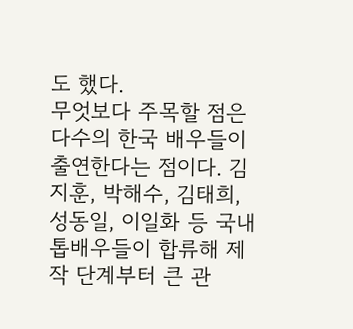도 했다.
무엇보다 주목할 점은 다수의 한국 배우들이 출연한다는 점이다. 김지훈, 박해수, 김태희, 성동일, 이일화 등 국내 톱배우들이 합류해 제작 단계부터 큰 관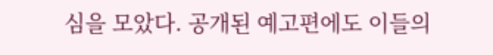심을 모았다. 공개된 예고편에도 이들의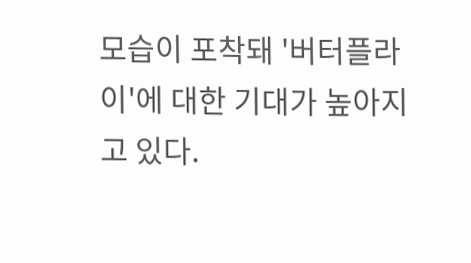모습이 포착돼 '버터플라이'에 대한 기대가 높아지고 있다.